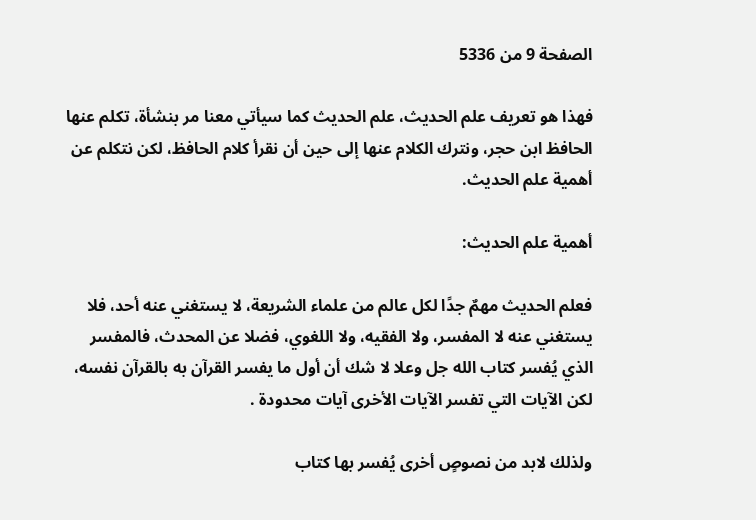الصفحة 9 من 5336

فهذا هو تعريف علم الحديث، علم الحديث كما سيأتي معنا مر بنشأة، تكلم عنها الحافظ ابن حجر، ونترك الكلام عنها إلى حين أن نقرأ كلام الحافظ، لكن نتكلم عن أهمية علم الحديث.

أهمية علم الحديث:

فعلم الحديث مهمٌ جدًا لكل عالم من علماء الشريعة، لا يستغني عنه أحد، فلا يستغني عنه لا المفسر، ولا الفقيه، ولا اللغوي، فضلا عن المحدث، فالمفسر الذي يُفسر كتاب الله جل وعلا لا شك أن أول ما يفسر القرآن به بالقرآن نفسه، لكن الآيات التي تفسر الآيات الأخرى آيات محدودة .

ولذلك لابد من نصوصٍ أخرى يُفسر بها كتاب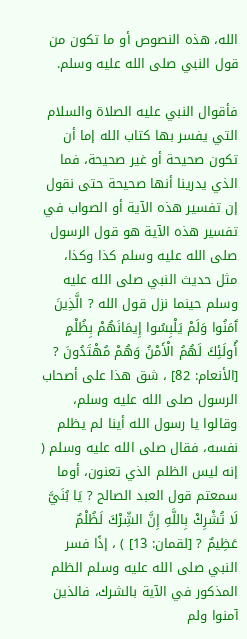الله، هذه النصوص أو ما تكون من قول النبي صلى الله عليه وسلم.

فأقوال النبي عليه الصلاة والسلام التي يفسر بها كتاب الله إما أن تكون صحيحة أو غير صحيحة، فما الذي يدرينا أنها صحيحة حتى نقول إن تفسير هذه الآية أو الصواب في تفسير هذه الآية هو قول الرسول صلى الله عليه وسلم كذا وكذا، مثل حديث النبي صلى الله عليه وسلم حينما نزل قول الله ? الَّذِينَ آَمَنُوا وَلَمْ يَلْبِسُوا إِيمَانَهُمْ بِظُلْمٍ أُولَئِكَ لَهُمُ الْأَمْنُ وَهُمْ مُهْتَدُونَ ? [الأنعام: 82] ، شق هذا على أصحاب الرسول صلى الله عليه وسلم، وقالوا يا رسول الله أينا لم يظلم نفسه، فقال صلى الله عليه وسلم ( إنه ليس الظلم الذي تعنون، أوما سمعتم قول العبد الصالح ? يَا بُنَيَّ لَا تُشْرِكْ بِاللَّهِ إِنَّ الشِّرْكَ لَظُلْمٌ عَظِيمٌ ? [لقمان: 13] ) ، إذًا فسر النبي صلى الله عليه وسلم الظلم المذكور في الآية بالشرك، فالذين آمنوا ولم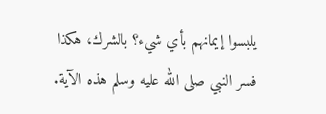يلبسوا إيمانهم بأي شيء؟ بالشرك، هكذا فسر النبي صلى الله عليه وسلم هذه الآية.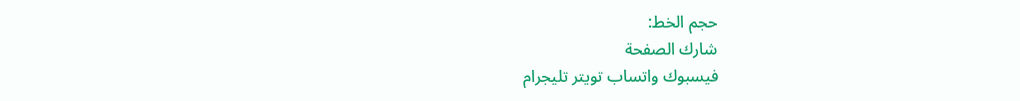حجم الخط:
شارك الصفحة
فيسبوك واتساب تويتر تليجرام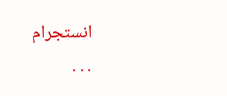انستجرام
. . .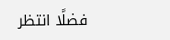فضلًا انتظر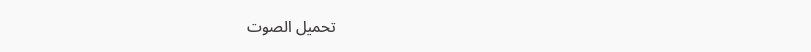تحميل الصوت